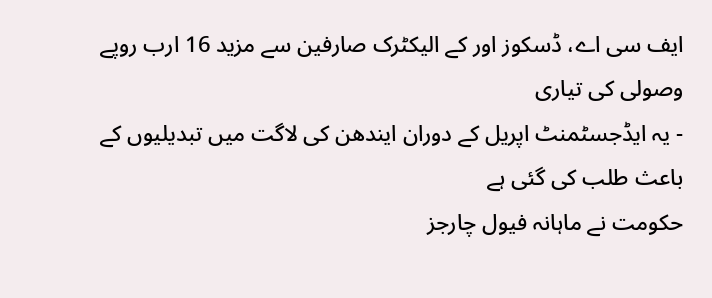ایف سی اے، ڈسکوز اور کے الیکٹرک صارفین سے مزید 16 ارب روپے وصولی کی تیاری
- یہ ایڈجسٹمنٹ اپریل کے دوران ایندھن کی لاگت میں تبدیلیوں کے باعث طلب کی گئی ہے
حکومت نے ماہانہ فیول چارجز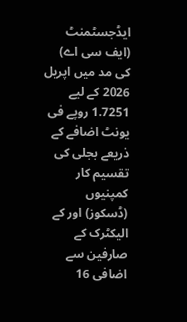ایڈجسٹمنٹ (ایف سی اے) کی مد میں اپریل 2026 کے لیے 1.7251 روپے فی یونٹ اضافے کے ذریعے بجلی کی تقسیم کار کمپنیوں (ڈسکوز) اور کے الیکٹرک کے صارفین سے اضافی 16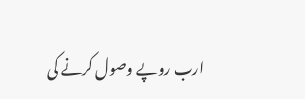ارب روپے وصول کرنے کی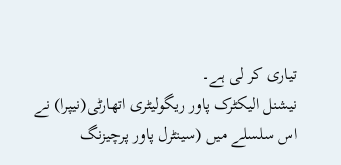تیاری کر لی ہے۔
نیشنل الیکٹرک پاور ریگولیٹری اتھارٹی(نیپرا) نے اس سلسلے میں (سینٹرل پاور پرچیزنگ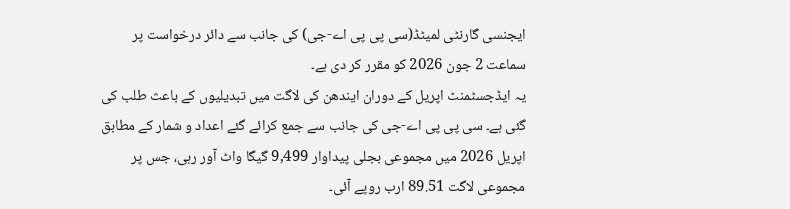ایجنسی گارنٹی لمیٹڈ(سی پی پی اے-جی) کی جانب سے دائر درخواست پر سماعت 2 جون 2026 کو مقرر کر دی ہے۔
یہ ایڈجسٹمنٹ اپریل کے دوران ایندھن کی لاگت میں تبدیلیوں کے باعث طلب کی گئی ہے۔ سی پی پی اے-جی کی جانب سے جمع کرائے گئے اعداد و شمار کے مطابق اپریل 2026 میں مجموعی بجلی پیداوار 9,499 گیگا واٹ آور رہی، جس پر مجموعی لاگت 89.51 ارب روپے آئی۔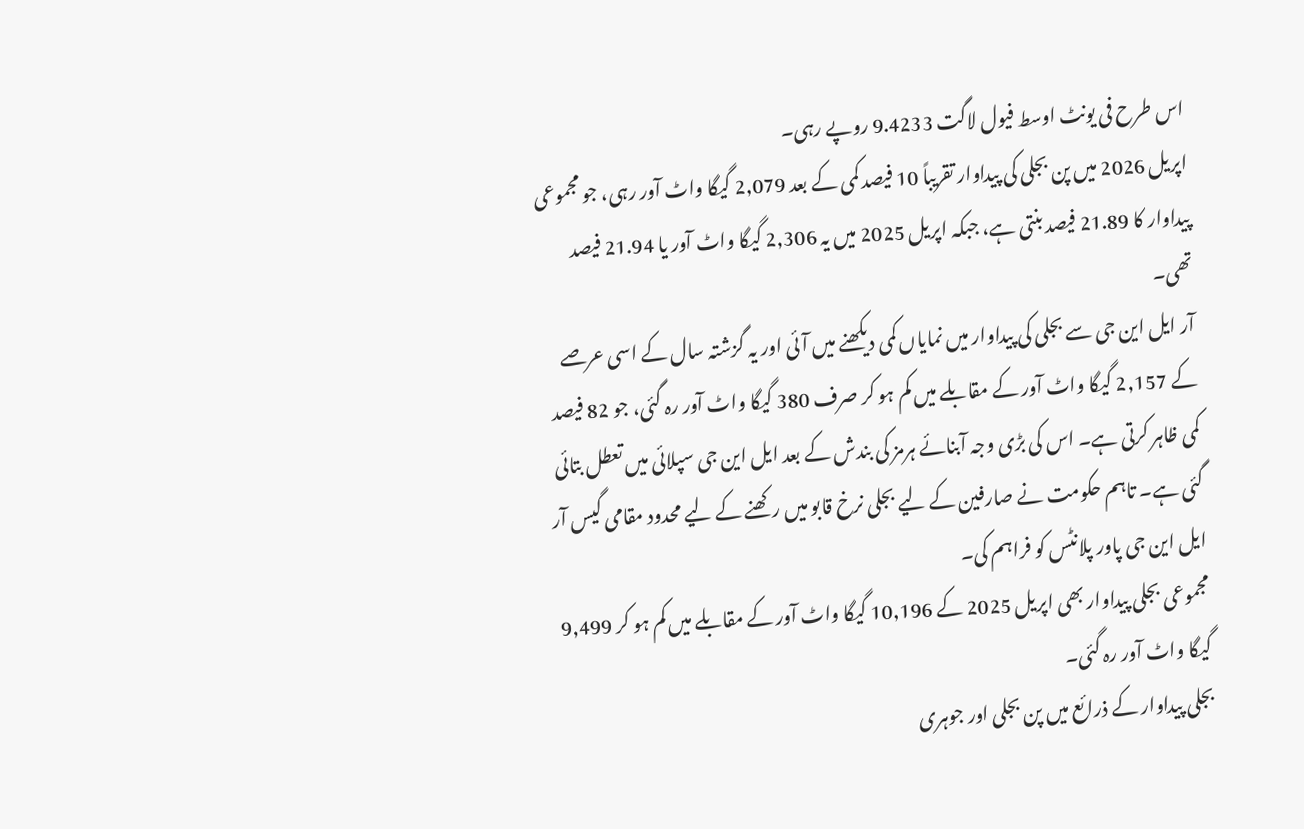اس طرح فی یونٹ اوسط فیول لاگت 9.4233 روپے رہی۔
اپریل 2026 میں پن بجلی کی پیداوار تقریباً 10 فیصد کمی کے بعد 2,079 گیگا واٹ آور رہی، جو مجموعی پیداوار کا 21.89 فیصد بنتی ہے، جبکہ اپریل 2025 میں یہ 2,306 گیگا واٹ آور یا 21.94 فیصد تھی۔
آر ایل این جی سے بجلی کی پیداوار میں نمایاں کمی دیکھنے میں آئی اور یہ گزشتہ سال کے اسی عرصے کے 2,157 گیگا واٹ آور کے مقابلے میں کم ہو کر صرف 380 گیگا واٹ آور رہ گئی، جو 82 فیصد کمی ظاہر کرتی ہے۔ اس کی بڑی وجہ آبنائے ہرمز کی بندش کے بعد ایل این جی سپلائی میں تعطل بتائی گئی ہے۔ تاہم حکومت نے صارفین کے لیے بجلی نرخ قابو میں رکھنے کے لیے محدود مقامی گیس آر ایل این جی پاور پلانٹس کو فراہم کی۔
مجموعی بجلی پیداوار بھی اپریل 2025 کے 10,196 گیگا واٹ آور کے مقابلے میں کم ہو کر 9,499 گیگا واٹ آور رہ گئی۔
بجلی پیداوار کے ذرائع میں پن بجلی اور جوہری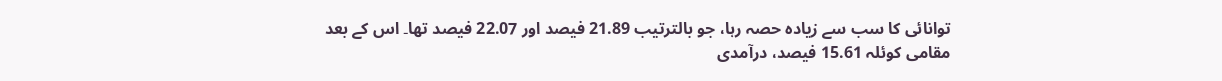توانائی کا سب سے زیادہ حصہ رہا، جو بالترتیب 21.89 فیصد اور 22.07 فیصد تھا۔ اس کے بعد مقامی کوئلہ 15.61 فیصد، درآمدی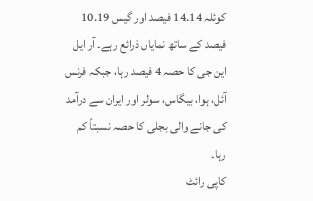کوئلہ 14.14 فیصد اور گیس 10.19 فیصد کے ساتھ نمایاں ذرائع رہے۔ آر ایل این جی کا حصہ 4 فیصد رہا، جبکہ فرنس آئل، ہوا، بیگاس، سولر اور ایران سے درآمد کی جانے والی بجلی کا حصہ نسبتاً کم رہا۔
کاپی رائٹ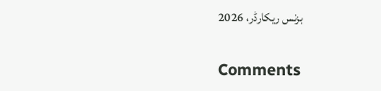بزنس ریکارڈر، 2026


Comments